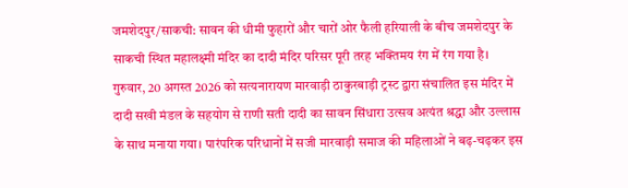जमशेदपुर/साकची: सावन की धीमी फुहारों और चारों ओर फैली हरियाली के बीच जमशेदपुर के साकची स्थित महालक्ष्मी मंदिर का दादी मंदिर परिसर पूरी तरह भक्तिमय रंग में रंग गया है। गुरुवार, 20 अगस्त 2026 को सत्यनारायण मारवाड़ी ठाकुरबाड़ी ट्रस्ट द्वारा संचालित इस मंदिर में दादी सखी मंडल के सहयोग से राणी सती दादी का सावन सिंधारा उत्सव अत्यंत श्रद्धा और उल्लास के साथ मनाया गया। पारंपरिक परिधानों में सजी मारवाड़ी समाज की महिलाओं ने बढ़-चढ़कर इस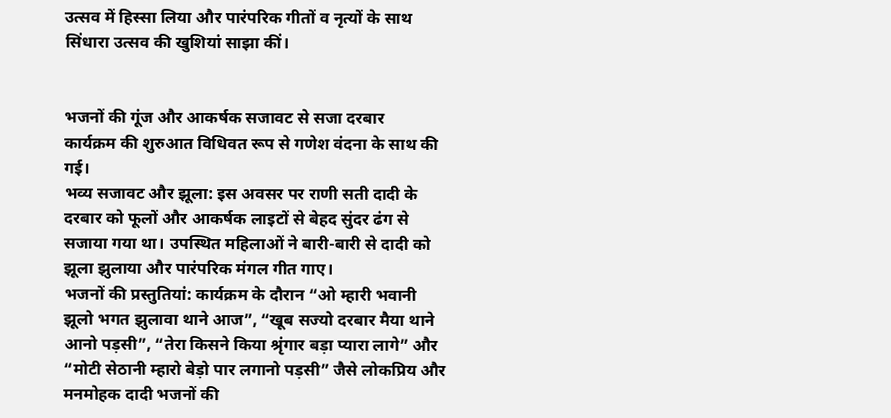उत्सव में हिस्सा लिया और पारंपरिक गीतों व नृत्यों के साथ सिंधारा उत्सव की खुशियां साझा कीं।


भजनों की गूंज और आकर्षक सजावट से सजा दरबार
कार्यक्रम की शुरुआत विधिवत रूप से गणेश वंदना के साथ की गई।
भव्य सजावट और झूला: इस अवसर पर राणी सती दादी के दरबार को फूलों और आकर्षक लाइटों से बेहद सुंदर ढंग से सजाया गया था। उपस्थित महिलाओं ने बारी-बारी से दादी को झूला झुलाया और पारंपरिक मंगल गीत गाए।
भजनों की प्रस्तुतियां: कार्यक्रम के दौरान “ओ म्हारी भवानी झूलो भगत झुलावा थाने आज”, “खूब सज्यो दरबार मैया थाने आनो पड़सी”, “तेरा किसने किया श्रृंगार बड़ा प्यारा लागे” और “मोटी सेठानी म्हारो बेड़ो पार लगानो पड़सी” जैसे लोकप्रिय और मनमोहक दादी भजनों की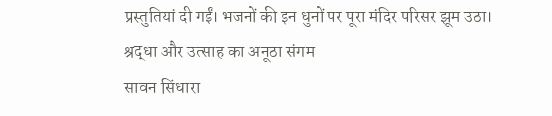प्रस्तुतियां दी गईं। भजनों की इन धुनों पर पूरा मंदिर परिसर झूम उठा।
श्रद्धा और उत्साह का अनूठा संगम
सावन सिंधारा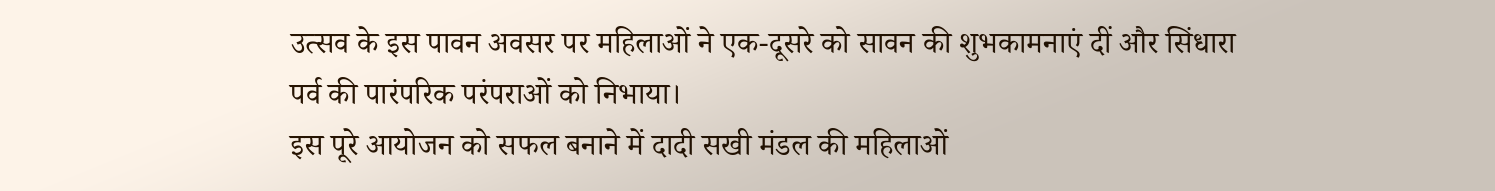उत्सव के इस पावन अवसर पर महिलाओं ने एक-दूसरे को सावन की शुभकामनाएं दीं और सिंधारा पर्व की पारंपरिक परंपराओं को निभाया।
इस पूरे आयोजन को सफल बनाने में दादी सखी मंडल की महिलाओं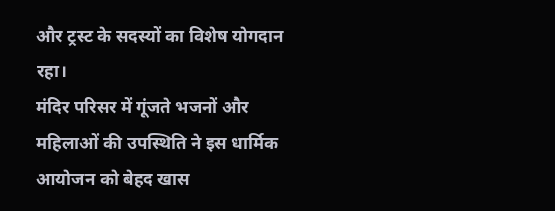और ट्रस्ट के सदस्यों का विशेष योगदान रहा।
मंदिर परिसर में गूंजते भजनों और महिलाओं की उपस्थिति ने इस धार्मिक आयोजन को बेहद खास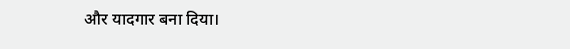और यादगार बना दिया।